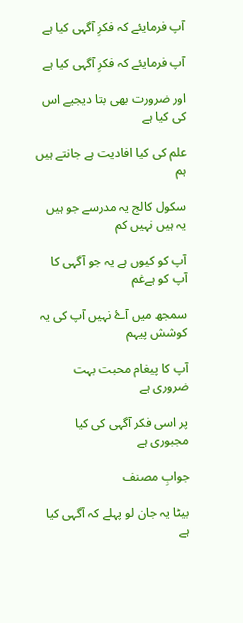آپ فرمایئے کہ فکرِ آگہی کیا ہے

آپ فرمایئے کہ فکرِ آگہی کیا ہے

اور ضرورت بھی بتا دیجیے اس کی کیا ہے

علم کی کیا افادیت ہے جانتے ہیں ہم

سکول کالج یہ مدرسے جو ہیں یہ ہیں نہیں کم

آپ کو کیوں ہے یہ جو آگہی کا آپ کو ہےغم

سمجھ میں آۓ نہیں آپ کی یہ کوشش پیہم

آپ کا پیغام محبت بہت ضروری ہے

پر اسی فکر آگہی کی کیا مجبوری ہے

جوابِ مصنف

بیٹا یہ جان لو پہلے کہ آگہی کیا ہے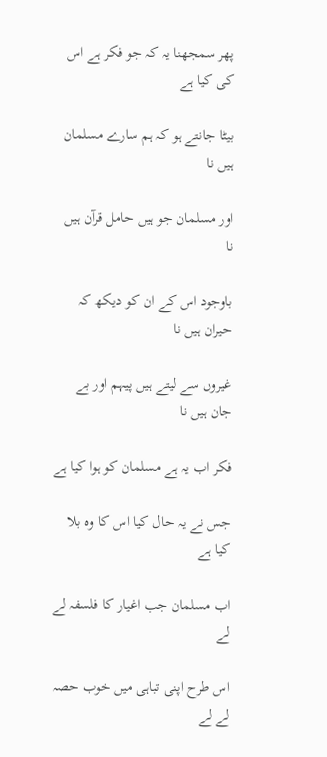پھر سمجھنا یہ کہ جو فکر ہے اس کی کیا ہے

بیٹا جانتے ہو کہ ہم سارے مسلمان ہیں نا

اور مسلمان جو ہیں حامل قرآن ہیں نا

باوجود اس کے ان کو دیکھ کہ حیران ہیں نا

غیروں سے لیتے ہیں پیہم اور بے جان ہیں نا

فکر اب یہ ہے مسلمان کو ہوا کیا ہے

جس نے یہ حال کیا اس کا وہ بلا کیا ہے

اب مسلمان جب اغیار کا فلسفہ لے لے

اس طرح اپنی تباہی میں خوب حصہ لے لے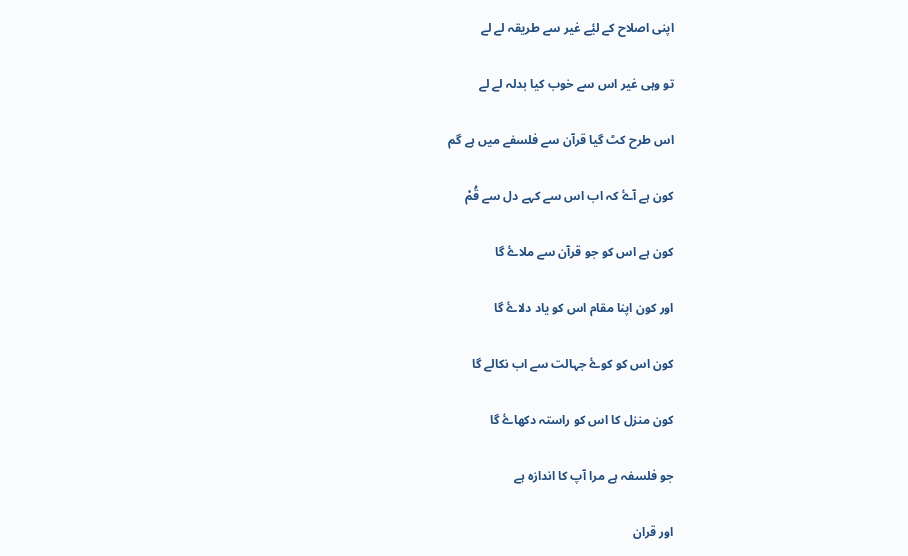اپنی اصلاح کے لیٔے غیر سے طریقہ لے لے

تو وہی غیر اس سے خوب کیا بدلہ لے لے

اس طرح کٹ گیا قرآن سے فلسفے میں ہے گم

کون ہے آۓ کہ اب اس سے کہے دل سے قُمْ

کون ہے اس کو جو قرآن سے ملاۓ گا

اور کون اپنا مقام اس کو یاد دلاۓ گا

کون اس کو کوۓ جہالت سے اب نکالے گا

کون منزل کا اس کو راستہ دکھاۓ گا

جو فلسفہ ہے مرا آپ کا اندازہ ہے

اور قران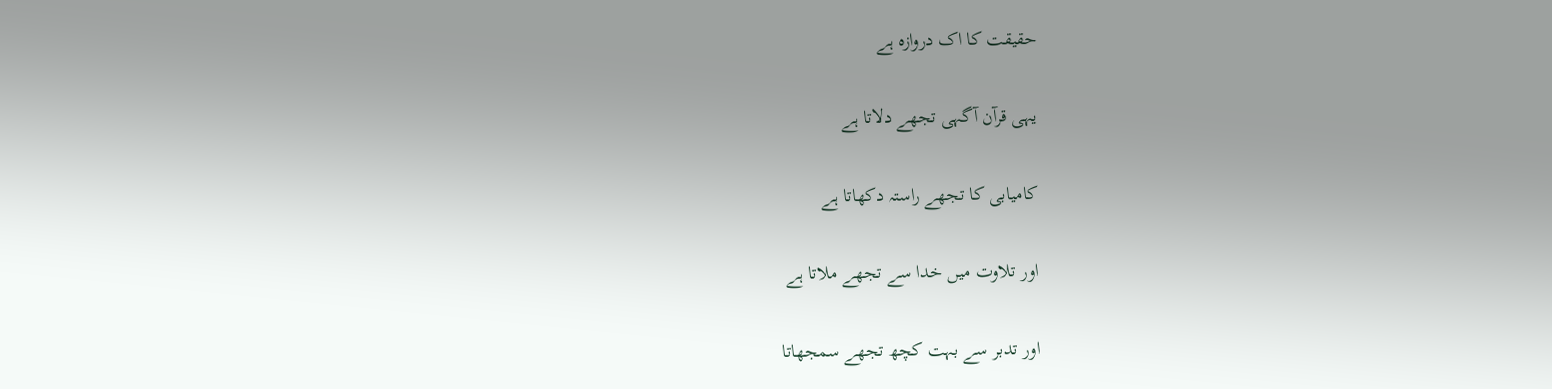حقیقت کا اک دروازہ ہے

یہی قرآن آگہی تجھے دلاتا ہے

کامیابی کا تجھے راستہ دکھاتا ہے

اور تلاوت میں خدا سے تجھے ملاتا ہے

اور تدبر سے بہت کچھ تجھے سمجھاتا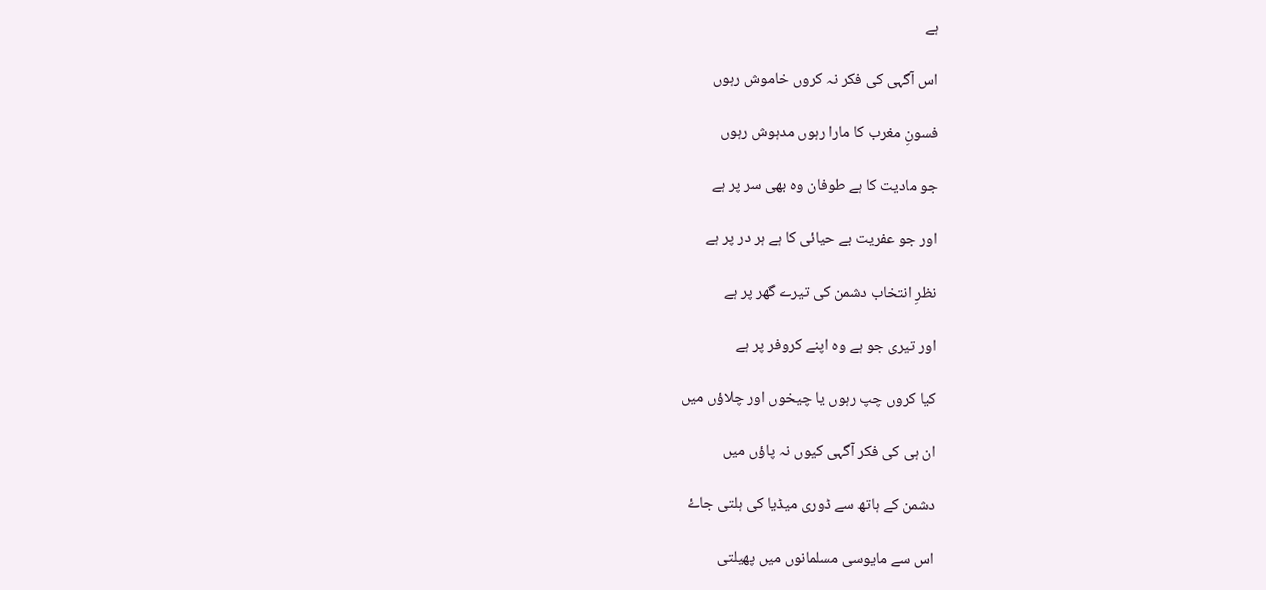ہے

اس آگہی کی فکر نہ کروں خاموش رہوں

فسونِ مغرب کا مارا رہوں مدہوش رہوں

جو مادیت کا ہے طوفان وہ بھی سر پر ہے

اور جو عفریت بے حیائی کا ہے ہر در پر ہے

نظرِ انتخاب دشمن کی تیرے گھر پر ہے

اور تیری جو ہے وہ اپنے کروفر پر ہے

کیا کروں چپ رہوں یا چیخوں اور چلاؤں میں

ان ہی کی فکر آگہی کیوں نہ پاؤں میں

دشمن کے ہاتھ سے ڈوری میڈیا کی ہلتی جاۓ

اس سے مایوسی مسلمانوں میں پھیلتی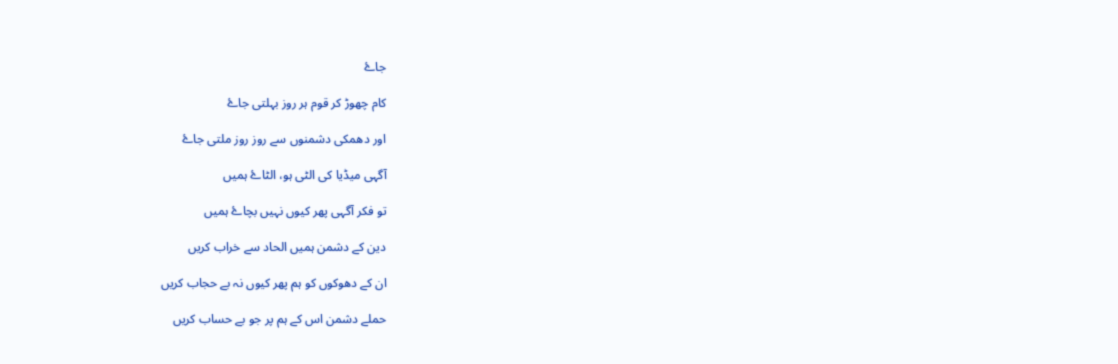جاۓ

کام چھوڑ کر قوم ہر روز بہلتی جاۓ

اور دھمکی دشمنوں سے روز روز ملتی جاۓ

آگہی میڈیا کی الٹی ہو، الٹاۓ ہمیں

تو فکر آگہی پھر کیوں نہیں بچاۓ ہمیں

دین کے دشمن ہمیں الحاد سے خراب کریں

ان کے دھوکوں کو ہم پھر کیوں نہ بے حجاب کریں

حملے دشمن اس کے ہم پر جو بے حساب کریں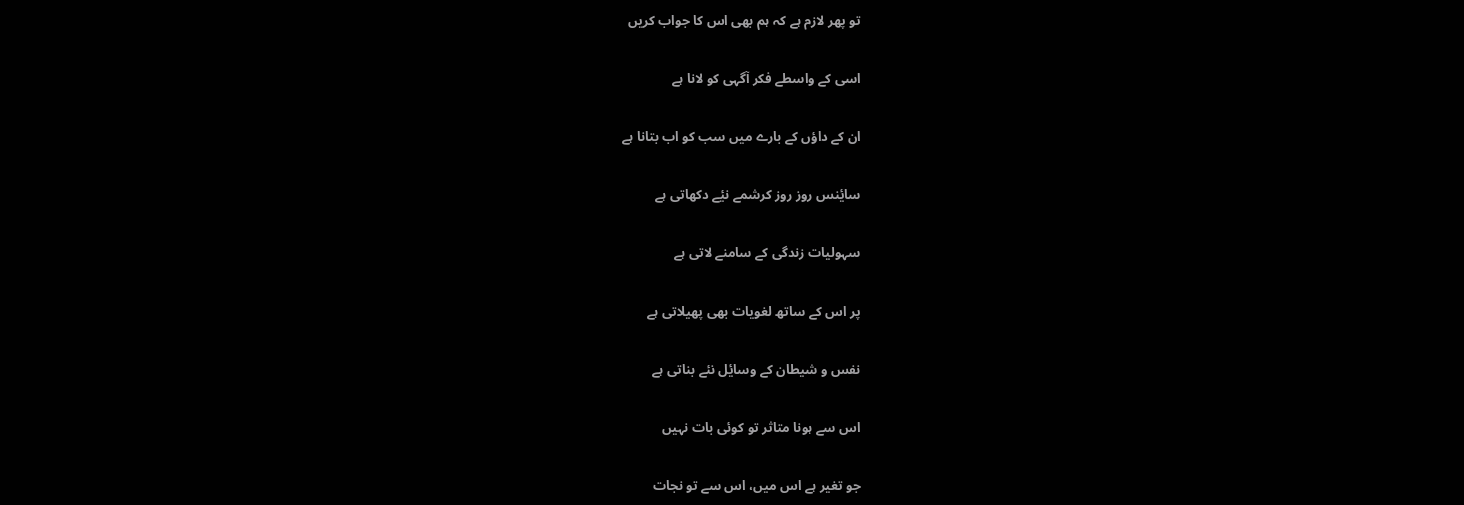تو پھر لازم ہے کہ ہم بھی اس کا جواب کریں

اسی کے واسطے فکر آگہی کو لانا ہے

ان کے داؤں کے بارے میں سب کو اب بتانا ہے

سایٔنس روز روز کرشمے نیٔے دکھاتی ہے

سہولیات زندگی کے سامنے لاتی ہے

پر اس کے ساتھ لغویات بھی پھیلاتی ہے

نفس و شیطان کے وسایٔل نئے بناتی ہے

اس سے ہونا متاثر تو کوئی بات نہیں

جو تغیر ہے اس میں، اس سے تو نجات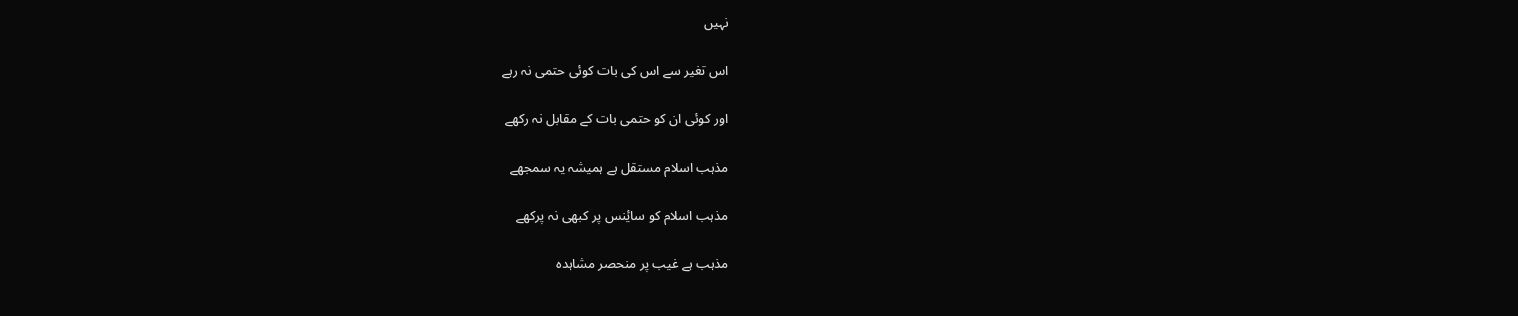نہیں

اس تغیر سے اس کی بات کوئی حتمی نہ رہے

اور کوئی ان کو حتمی بات کے مقابل نہ رکھے

مذہب اسلام مستقل ہے ہمیشہ یہ سمجھے

مذہب اسلام کو سایٔنس پر کبھی نہ پرکھے

مذہب ہے غیب پر منحصر مشاہدہ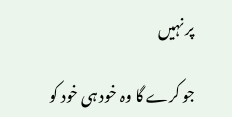پر نہیں

جو کرے گا وہ خود ہی خود کو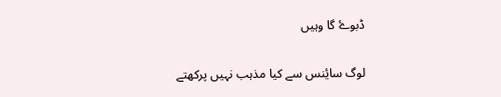ڈبوۓ گا وہیں

لوگ سایٔنس سے کیا مذہب نہیں پرکھتے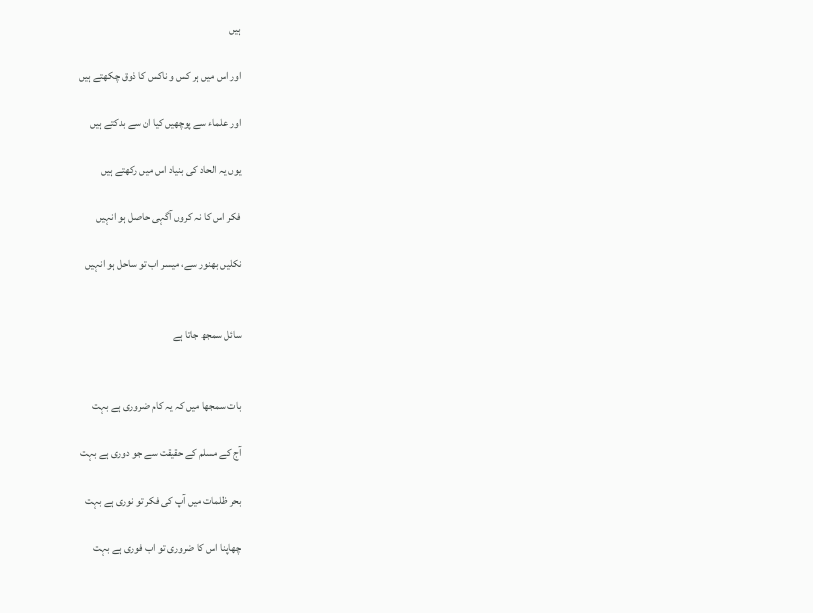ہیں

اور اس میں ہر کس و ناکس کا ذوق چکھتے ہیں

اور علماء سے پوچھیں کیا ان سے بدکتے ہیں

یوں یہ الحاد کی بنیاد اس میں رکھتے ہیں

فکر اس کا نہ کروں آگہی حاصل ہو انہیں

نکلیں بھنور سے، میسر اب تو ساحل ہو انہیں


سائل سمجھ جاتا ہے


بات سمجھا میں کہ یہ کام ضروری ہے بہت

آج کے مسلم کے حقیقت سے جو دوری ہے بہت

بحر ظلمات میں آپ کی فکر تو نوری ہے بہت

چھاپنا اس کا ضروری تو اب فوری ہے بہت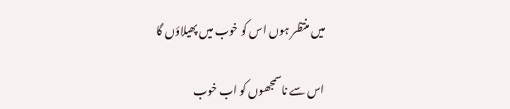میں منتظر ہوں اس کو خوب میں پھیلاؤں گا

اس سے ناسمجھوں کو اب خوب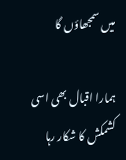میں سمجھاؤں گا

ہمارا اقبال بھی اسی کشمکش کا شکار رہا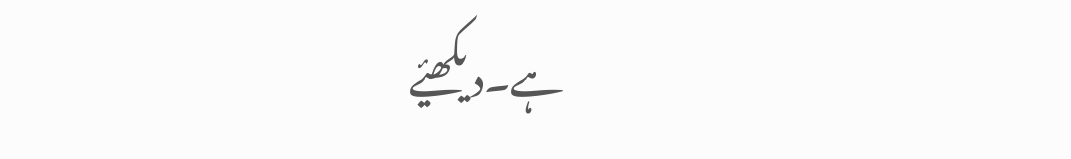ہے۔د یکھیٔے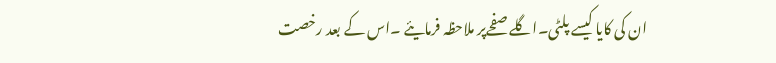ان کی کایا کیسے پلٹی۔اگلے صفحےپر ملاحظہ فرمایئے ۔اس کے بعد رخصت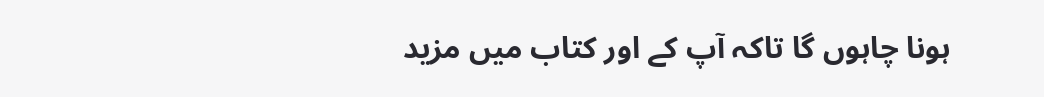ہونا چاہوں گا تاکہ آپ کے اور کتاب میں مزید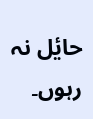حایٔل نہ رہوں۔